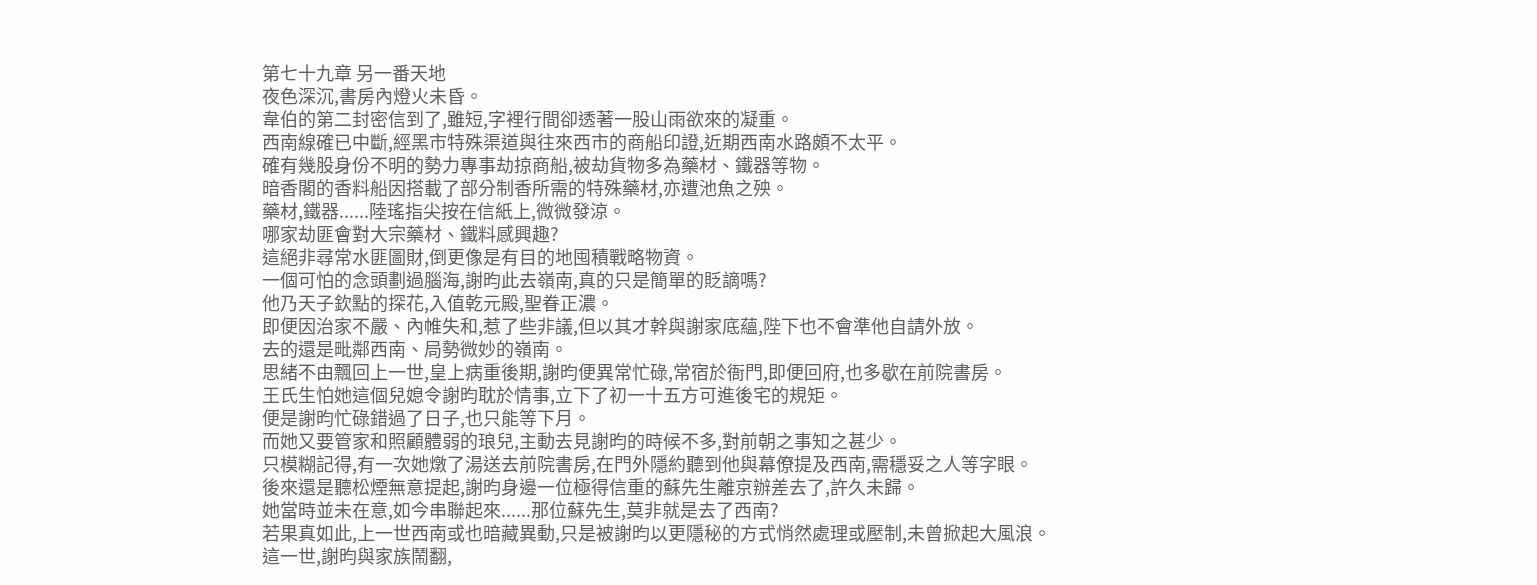第七十九章 另一番天地
夜色深沉,書房內燈火未昏。
韋伯的第二封密信到了,雖短,字裡行間卻透著一股山雨欲來的凝重。
西南線確已中斷,經黑市特殊渠道與往來西市的商船印證,近期西南水路頗不太平。
確有幾股身份不明的勢力專事劫掠商船,被劫貨物多為藥材、鐵器等物。
暗香閣的香料船因搭載了部分制香所需的特殊藥材,亦遭池魚之殃。
藥材,鐵器......陸瑤指尖按在信紙上,微微發涼。
哪家劫匪會對大宗藥材、鐵料感興趣?
這絕非尋常水匪圖財,倒更像是有目的地囤積戰略物資。
一個可怕的念頭劃過腦海,謝昀此去嶺南,真的只是簡單的貶謫嗎?
他乃天子欽點的探花,入值乾元殿,聖眷正濃。
即便因治家不嚴、內帷失和,惹了些非議,但以其才幹與謝家底蘊,陛下也不會準他自請外放。
去的還是毗鄰西南、局勢微妙的嶺南。
思緒不由飄回上一世,皇上病重後期,謝昀便異常忙碌,常宿於衙門,即便回府,也多歇在前院書房。
王氏生怕她這個兒媳令謝昀耽於情事,立下了初一十五方可進後宅的規矩。
便是謝昀忙碌錯過了日子,也只能等下月。
而她又要管家和照顧體弱的琅兒,主動去見謝昀的時候不多,對前朝之事知之甚少。
只模糊記得,有一次她燉了湯送去前院書房,在門外隱約聽到他與幕僚提及西南,需穩妥之人等字眼。
後來還是聽松煙無意提起,謝昀身邊一位極得信重的蘇先生離京辦差去了,許久未歸。
她當時並未在意,如今串聯起來......那位蘇先生,莫非就是去了西南?
若果真如此,上一世西南或也暗藏異動,只是被謝昀以更隱秘的方式悄然處理或壓制,未曾掀起大風浪。
這一世,謝昀與家族鬧翻,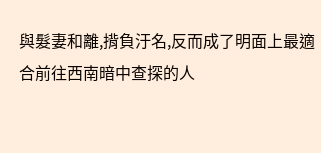與髮妻和離,揹負汙名,反而成了明面上最適合前往西南暗中查探的人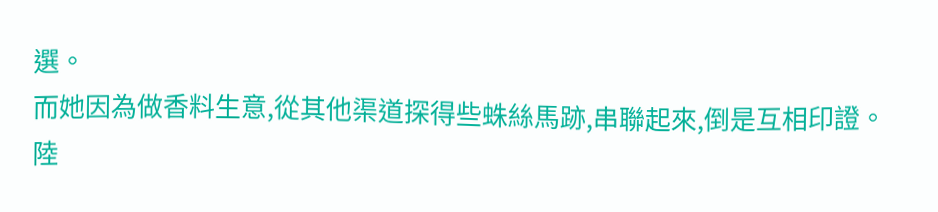選。
而她因為做香料生意,從其他渠道探得些蛛絲馬跡,串聯起來,倒是互相印證。
陸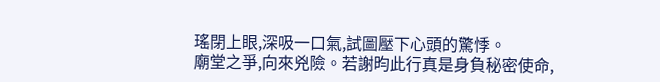瑤閉上眼,深吸一口氣,試圖壓下心頭的驚悸。
廟堂之爭,向來兇險。若謝昀此行真是身負秘密使命,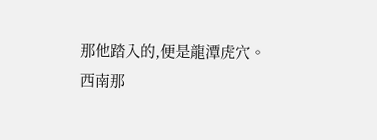那他踏入的,便是龍潭虎穴。
西南那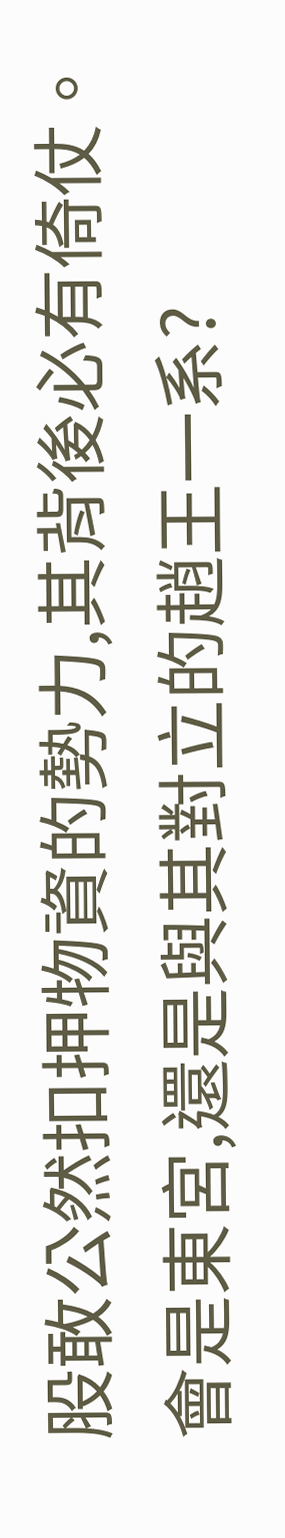股敢公然扣押物資的勢力,其背後必有倚仗。會是東宮,還是與其對立的趙王一系?